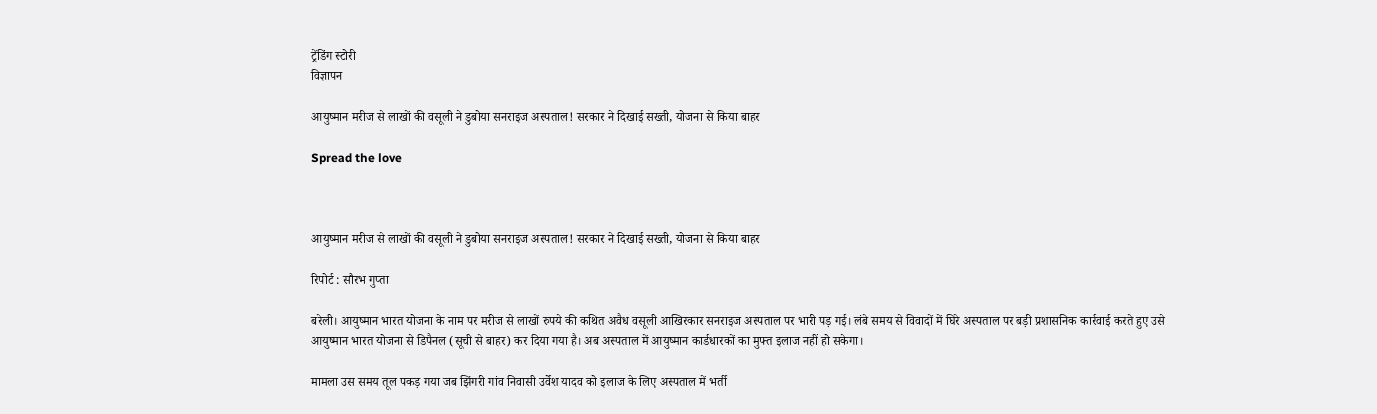ट्रेंडिंग स्टोरी
विज्ञापन

आयुष्मान मरीज से लाखों की वसूली ने डुबोया सनराइज अस्पताल! सरकार ने दिखाई सख्ती, योजना से किया बाहर

Spread the love



आयुष्मान मरीज से लाखों की वसूली ने डुबोया सनराइज अस्पताल! सरकार ने दिखाई सख्ती, योजना से किया बाहर

रिपोर्ट : सौरभ गुप्ता

बरेली। आयुष्मान भारत योजना के नाम पर मरीज से लाखों रुपये की कथित अवैध वसूली आखिरकार सनराइज अस्पताल पर भारी पड़ गई। लंबे समय से विवादों में घिरे अस्पताल पर बड़ी प्रशासनिक कार्रवाई करते हुए उसे आयुष्मान भारत योजना से डिपैनल (सूची से बाहर) कर दिया गया है। अब अस्पताल में आयुष्मान कार्डधारकों का मुफ्त इलाज नहीं हो सकेगा।

मामला उस समय तूल पकड़ गया जब झिंगरी गांव निवासी उर्वेश यादव को इलाज के लिए अस्पताल में भर्ती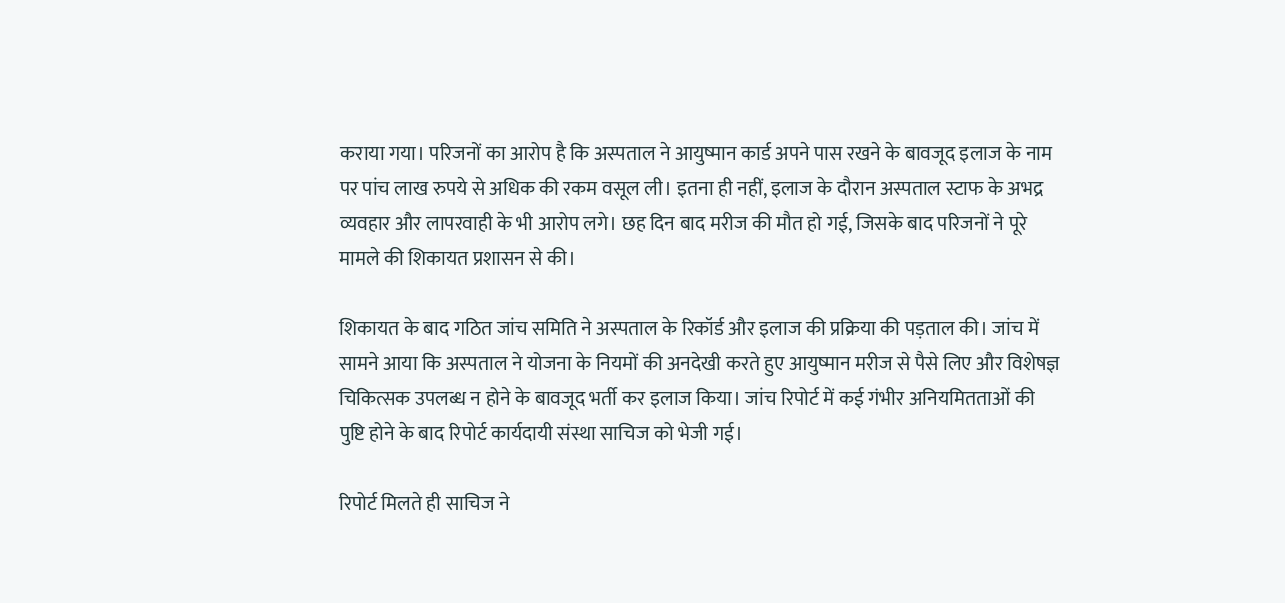कराया गया। परिजनों का आरोप है कि अस्पताल ने आयुष्मान कार्ड अपने पास रखने के बावजूद इलाज के नाम पर पांच लाख रुपये से अधिक की रकम वसूल ली। इतना ही नहीं, इलाज के दौरान अस्पताल स्टाफ के अभद्र व्यवहार और लापरवाही के भी आरोप लगे। छह दिन बाद मरीज की मौत हो गई, जिसके बाद परिजनों ने पूरे मामले की शिकायत प्रशासन से की।

शिकायत के बाद गठित जांच समिति ने अस्पताल के रिकॉर्ड और इलाज की प्रक्रिया की पड़ताल की। जांच में सामने आया कि अस्पताल ने योजना के नियमों की अनदेखी करते हुए आयुष्मान मरीज से पैसे लिए और विशेषज्ञ चिकित्सक उपलब्ध न होने के बावजूद भर्ती कर इलाज किया। जांच रिपोर्ट में कई गंभीर अनियमितताओं की पुष्टि होने के बाद रिपोर्ट कार्यदायी संस्था साचिज को भेजी गई।

रिपोर्ट मिलते ही साचिज ने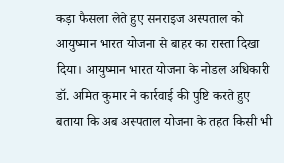कड़ा फैसला लेते हुए सनराइज अस्पताल को आयुष्मान भारत योजना से बाहर का रास्ता दिखा दिया। आयुष्मान भारत योजना के नोडल अधिकारी डॉ. अमित कुमार ने कार्रवाई की पुष्टि करते हुए बताया कि अब अस्पताल योजना के तहत किसी भी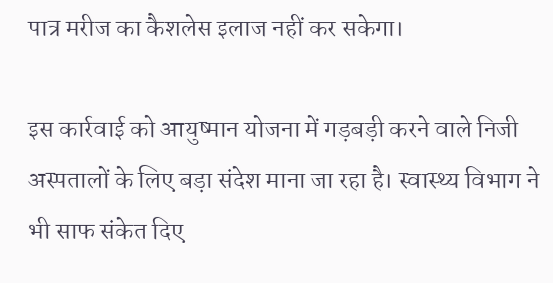पात्र मरीज का कैशलेस इलाज नहीं कर सकेगा।

इस कार्रवाई को आयुष्मान योजना में गड़बड़ी करने वाले निजी अस्पतालों के लिए बड़ा संदेश माना जा रहा है। स्वास्थ्य विभाग ने भी साफ संकेत दिए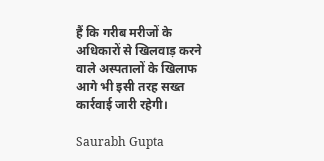हैं कि गरीब मरीजों के अधिकारों से खिलवाड़ करने वाले अस्पतालों के खिलाफ आगे भी इसी तरह सख्त कार्रवाई जारी रहेगी।

Saurabh Gupta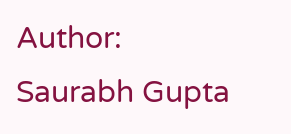Author: Saurabh Gupta